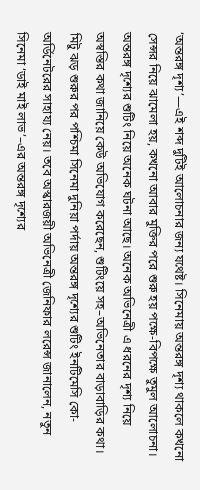‘অন্তরঙ্গ দৃশ্য’—এই শব্দ দুটিই আলোচনার জন্য যথেষ্ট। সিনেমায় অন্তরঙ্গ দৃশ্য থাকলে কখনো সেন্সর নিয়ে ঝামেলা হয়, কখনো আবার মুক্তির পরে শুরু হয় পক্ষে-বিপক্ষে তুমুল আলোচনা। অন্তরঙ্গ দৃশ্যের শুটিং নিয়ে অনেক ঘটনা আছে। অনেক অভিনেত্রী এ ধরনের দৃশ্য নিয়ে অস্বস্তির কথা জানিয়ে কেউ অভিযোগ করেছেন, শুটিংয়ে সহ–অভিনেতার বাড়াবাড়ির কথা। মিটু ঝড় শুরুর পর পশ্চিমা সিনেমা দুনিয়া পর্দায় অন্তরঙ্গ দৃশ্যের শুটিং ইনটিমেসি কো-অর্ডিনেটরের সাহায্য নেয়। তবে অস্কারজয়ী অভিনেত্রী জেনিফার লরেন্স জানালেন, নতুন সিনেমা ‘ডাই মাই লাভ’–এর অন্তরঙ্গ দৃশ্যের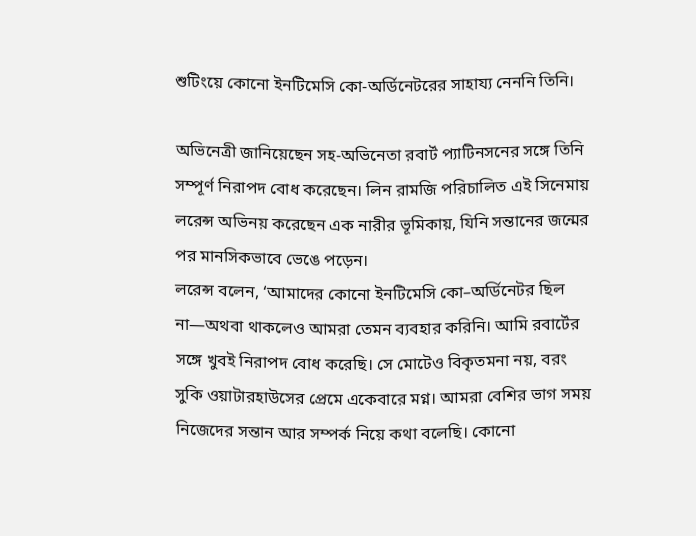শুটিংয়ে কোনো ইনটিমেসি কো-অর্ডিনেটরের সাহায্য নেননি তিনি।

অভিনেত্রী জানিয়েছেন সহ-অভিনেতা রবার্ট প্যাটিনসনের সঙ্গে তিনি সম্পূর্ণ নিরাপদ বোধ করেছেন। লিন রামজি পরিচালিত এই সিনেমায় লরেন্স অভিনয় করেছেন এক নারীর ভূমিকায়, যিনি সন্তানের জন্মের পর মানসিকভাবে ভেঙে পড়েন।
লরেন্স বলেন, ‘আমাদের কোনো ইনটিমেসি কো–অর্ডিনেটর ছিল না—অথবা থাকলেও আমরা তেমন ব্যবহার করিনি। আমি রবার্টের সঙ্গে খুবই নিরাপদ বোধ করেছি। সে মোটেও বিকৃতমনা নয়, বরং সুকি ওয়াটারহাউসের প্রেমে একেবারে মগ্ন। আমরা বেশির ভাগ সময় নিজেদের সন্তান আর সম্পর্ক নিয়ে কথা বলেছি। কোনো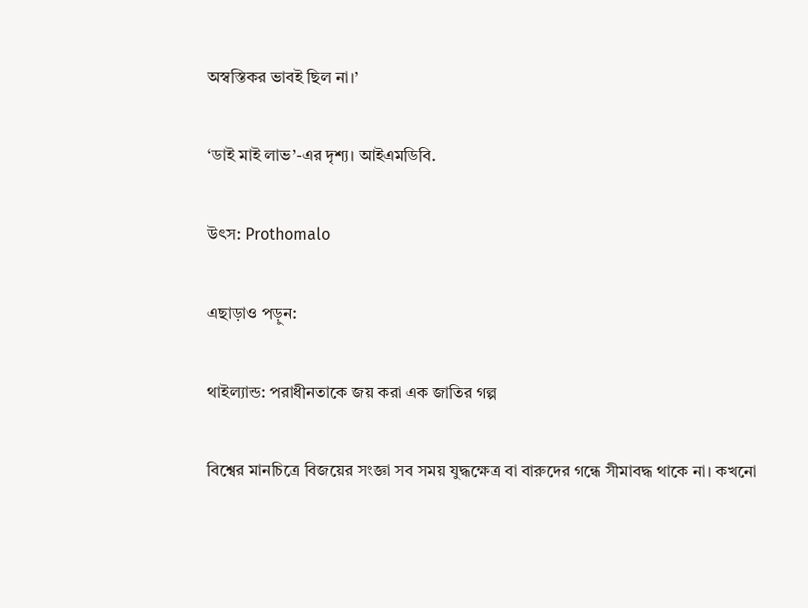অস্বস্তিকর ভাবই ছিল না।’

‘ডাই মাই লাভ’-এর দৃশ্য। আইএমডিবি.

উৎস: Prothomalo

এছাড়াও পড়ুন:

থাইল্যান্ড: পরাধীনতাকে জয় করা এক জাতির গল্প

বিশ্বের মানচিত্রে বিজয়ের সংজ্ঞা সব সময় যুদ্ধক্ষেত্র বা বারুদের গন্ধে সীমাবদ্ধ থাকে না। কখনো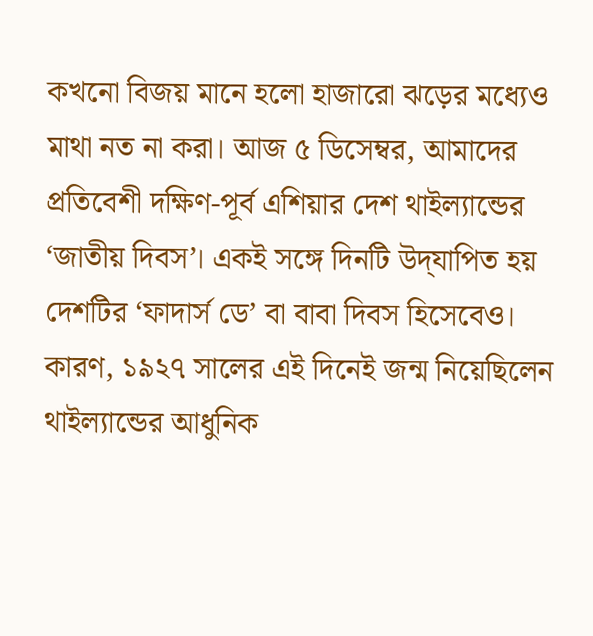কখনো বিজয় মানে হলো হাজারো ঝড়ের মধ্যেও মাথা নত না করা। আজ ৫ ডিসেম্বর, আমাদের প্রতিবেশী দক্ষিণ-পূর্ব এশিয়ার দেশ থাইল্যান্ডের ‘জাতীয় দিবস’। একই সঙ্গে দিনটি উদ্‌যাপিত হয় দেশটির ‘ফাদার্স ডে’ বা বাবা দিবস হিসেবেও। কারণ, ১৯২৭ সালের এই দিনেই জন্ম নিয়েছিলেন থাইল্যান্ডের আধুনিক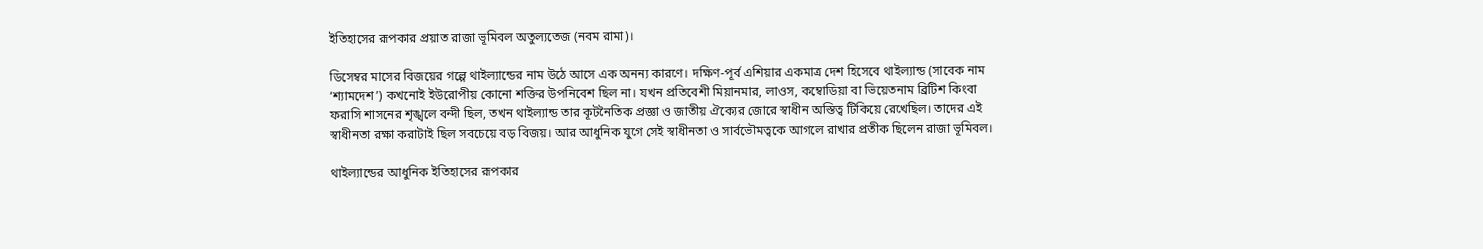ইতিহাসের রূপকার প্রয়াত রাজা ভূমিবল অতুল্যতেজ (নবম রামা)।

ডিসেম্বর মাসের বিজয়ের গল্পে থাইল্যান্ডের নাম উঠে আসে এক অনন্য কারণে। দক্ষিণ-পূর্ব এশিয়ার একমাত্র দেশ হিসেবে থাইল্যান্ড (সাবেক নাম ‘শ্যামদেশ’) কখনোই ইউরোপীয় কোনো শক্তির উপনিবেশ ছিল না। যখন প্রতিবেশী মিয়ানমার, লাওস, কম্বোডিয়া বা ভিয়েতনাম ব্রিটিশ কিংবা ফরাসি শাসনের শৃঙ্খলে বন্দী ছিল, তখন থাইল্যান্ড তার কূটনৈতিক প্রজ্ঞা ও জাতীয় ঐক্যের জোরে স্বাধীন অস্তিত্ব টিকিয়ে রেখেছিল। তাদের এই স্বাধীনতা রক্ষা করাটাই ছিল সবচেয়ে বড় বিজয়। আর আধুনিক যুগে সেই স্বাধীনতা ও সার্বভৌমত্বকে আগলে রাখার প্রতীক ছিলেন রাজা ভূমিবল।

থাইল্যান্ডের আধুনিক ইতিহাসের রূপকার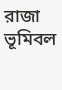রাজা ভূমিবল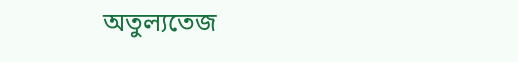অতুল্যতেজ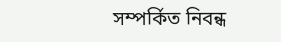সম্পর্কিত নিবন্ধ